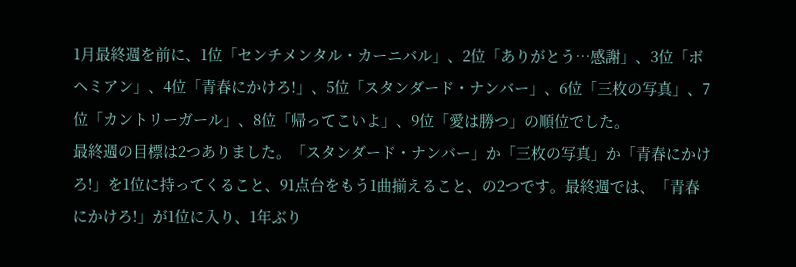1月最終週を前に、1位「センチメンタル・カーニバル」、2位「ありがとう…感謝」、3位「ボヘミアン」、4位「青春にかけろ!」、5位「スタンダード・ナンバー」、6位「三枚の写真」、7位「カントリーガール」、8位「帰ってこいよ」、9位「愛は勝つ」の順位でした。
最終週の目標は2つありました。「スタンダード・ナンバー」か「三枚の写真」か「青春にかけろ!」を1位に持ってくること、91点台をもう1曲揃えること、の2つです。最終週では、「青春にかけろ!」が1位に入り、1年ぶり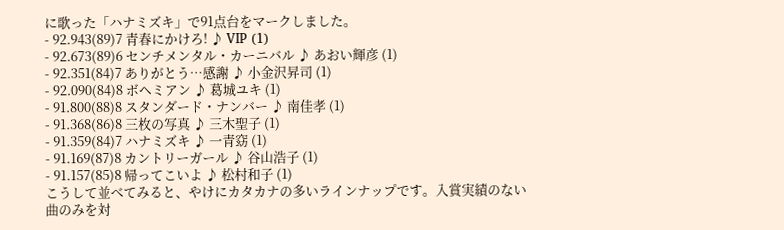に歌った「ハナミズキ」で91点台をマークしました。
- 92.943(89)7 青春にかけろ! ♪ VIP (1)
- 92.673(89)6 センチメンタル・カーニバル ♪ あおい輝彦 (1)
- 92.351(84)7 ありがとう…感謝 ♪ 小金沢昇司 (1)
- 92.090(84)8 ボヘミアン ♪ 葛城ユキ (1)
- 91.800(88)8 スタンダード・ナンバー ♪ 南佳孝 (1)
- 91.368(86)8 三枚の写真 ♪ 三木聖子 (1)
- 91.359(84)7 ハナミズキ ♪ 一青窈 (1)
- 91.169(87)8 カントリーガール ♪ 谷山浩子 (1)
- 91.157(85)8 帰ってこいよ ♪ 松村和子 (1)
こうして並べてみると、やけにカタカナの多いラインナップです。入賞実績のない曲のみを対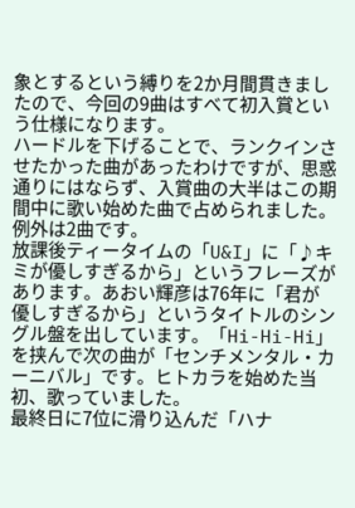象とするという縛りを2か月間貫きましたので、今回の9曲はすべて初入賞という仕様になります。
ハードルを下げることで、ランクインさせたかった曲があったわけですが、思惑通りにはならず、入賞曲の大半はこの期間中に歌い始めた曲で占められました。例外は2曲です。
放課後ティータイムの「U&I」に「♪キミが優しすぎるから」というフレーズがあります。あおい輝彦は76年に「君が優しすぎるから」というタイトルのシングル盤を出しています。「Hi-Hi-Hi」を挟んで次の曲が「センチメンタル・カーニバル」です。ヒトカラを始めた当初、歌っていました。
最終日に7位に滑り込んだ「ハナ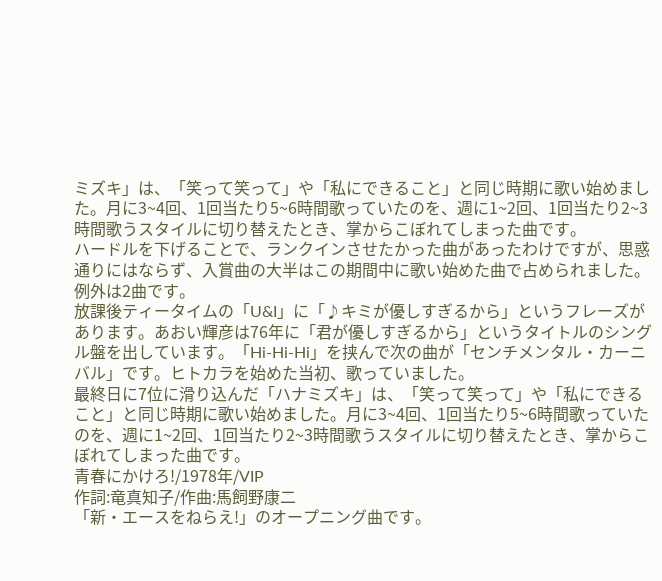ミズキ」は、「笑って笑って」や「私にできること」と同じ時期に歌い始めました。月に3~4回、1回当たり5~6時間歌っていたのを、週に1~2回、1回当たり2~3時間歌うスタイルに切り替えたとき、掌からこぼれてしまった曲です。
ハードルを下げることで、ランクインさせたかった曲があったわけですが、思惑通りにはならず、入賞曲の大半はこの期間中に歌い始めた曲で占められました。例外は2曲です。
放課後ティータイムの「U&I」に「♪キミが優しすぎるから」というフレーズがあります。あおい輝彦は76年に「君が優しすぎるから」というタイトルのシングル盤を出しています。「Hi-Hi-Hi」を挟んで次の曲が「センチメンタル・カーニバル」です。ヒトカラを始めた当初、歌っていました。
最終日に7位に滑り込んだ「ハナミズキ」は、「笑って笑って」や「私にできること」と同じ時期に歌い始めました。月に3~4回、1回当たり5~6時間歌っていたのを、週に1~2回、1回当たり2~3時間歌うスタイルに切り替えたとき、掌からこぼれてしまった曲です。
青春にかけろ!/1978年/VIP
作詞:竜真知子/作曲:馬飼野康二
「新・エースをねらえ!」のオープニング曲です。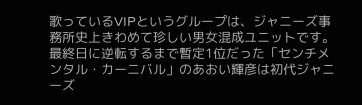歌っているVIPというグループは、ジャニーズ事務所史上きわめて珍しい男女混成ユニットです。最終日に逆転するまで暫定1位だった「センチメンタル・カーニバル」のあおい輝彦は初代ジャニーズ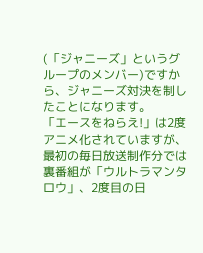(「ジャニーズ」というグループのメンバー)ですから、ジャニーズ対決を制したことになります。
「エースをねらえ!」は2度アニメ化されていますが、最初の毎日放送制作分では裏番組が「ウルトラマンタロウ」、2度目の日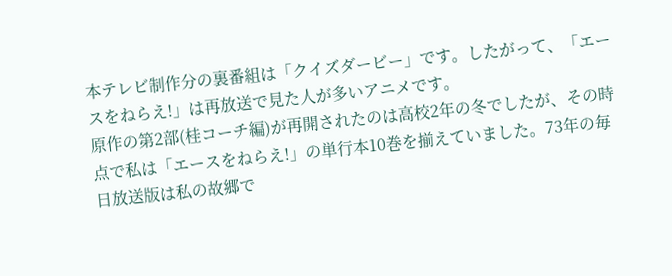本テレビ制作分の裏番組は「クイズダービー」です。したがって、「エースをねらえ!」は再放送で見た人が多いアニメです。
原作の第2部(桂コーチ編)が再開されたのは高校2年の冬でしたが、その時点で私は「エースをねらえ!」の単行本10巻を揃えていました。73年の毎日放送版は私の故郷で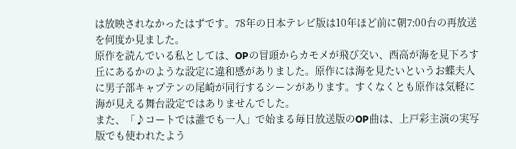は放映されなかったはずです。78年の日本テレビ版は10年ほど前に朝7:00台の再放送を何度か見ました。
原作を読んでいる私としては、OPの冒頭からカモメが飛び交い、西高が海を見下ろす丘にあるかのような設定に違和感がありました。原作には海を見たいというお蝶夫人に男子部キャプテンの尾崎が同行するシーンがあります。すくなくとも原作は気軽に海が見える舞台設定ではありませんでした。
また、「♪コートでは誰でも一人」で始まる毎日放送版のOP曲は、上戸彩主演の実写版でも使われたよう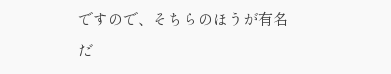ですので、そちらのほうが有名だ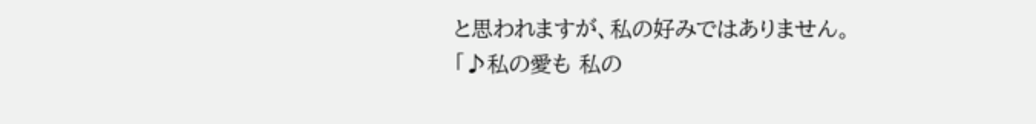と思われますが、私の好みではありません。「♪私の愛も 私の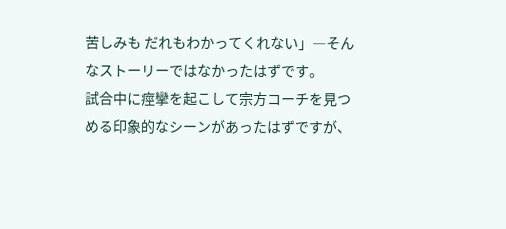苦しみも だれもわかってくれない」―そんなストーリーではなかったはずです。
試合中に痙攣を起こして宗方コーチを見つめる印象的なシーンがあったはずですが、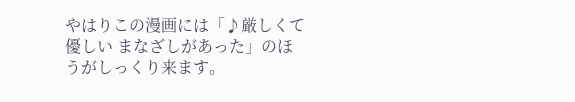やはりこの漫画には「♪厳しくて優しい まなざしがあった」のほうがしっくり来ます。